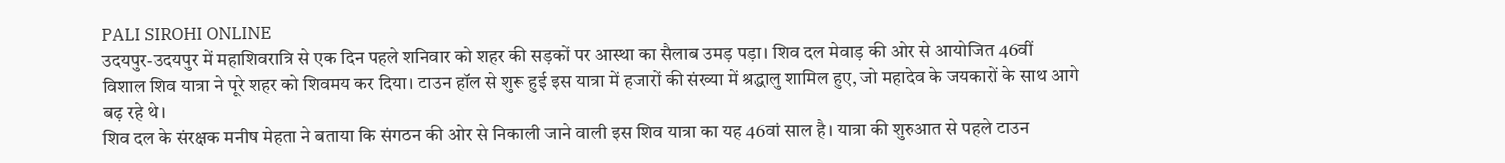PALI SIROHI ONLINE
उदयपुर-उदयपुर में महाशिवरात्रि से एक दिन पहले शनिवार को शहर की सड़कों पर आस्था का सैलाब उमड़ पड़ा। शिव दल मेवाड़ की ओर से आयोजित 46वीं विशाल शिव यात्रा ने पूरे शहर को शिवमय कर दिया। टाउन हॉल से शुरू हुई इस यात्रा में हजारों की संख्या में श्रद्धालु शामिल हुए, जो महादेव के जयकारों के साथ आगे बढ़ रहे थे।
शिव दल के संरक्षक मनीष मेहता ने बताया कि संगठन की ओर से निकाली जाने वाली इस शिव यात्रा का यह 46वां साल है। यात्रा की शुरुआत से पहले टाउन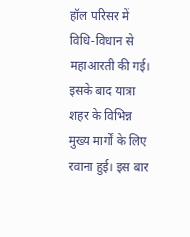हॉल परिसर में विधि-विधान से महाआरती की गई। इसके बाद यात्रा शहर के विभिन्न मुख्य मार्गों के लिए रवाना हुई। इस बार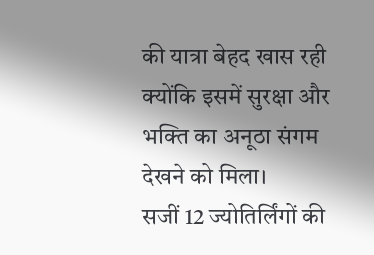की यात्रा बेहद खास रही क्योंकि इसमें सुरक्षा और भक्ति का अनूठा संगम देखने को मिला।
सजीं 12 ज्योतिर्लिंगों की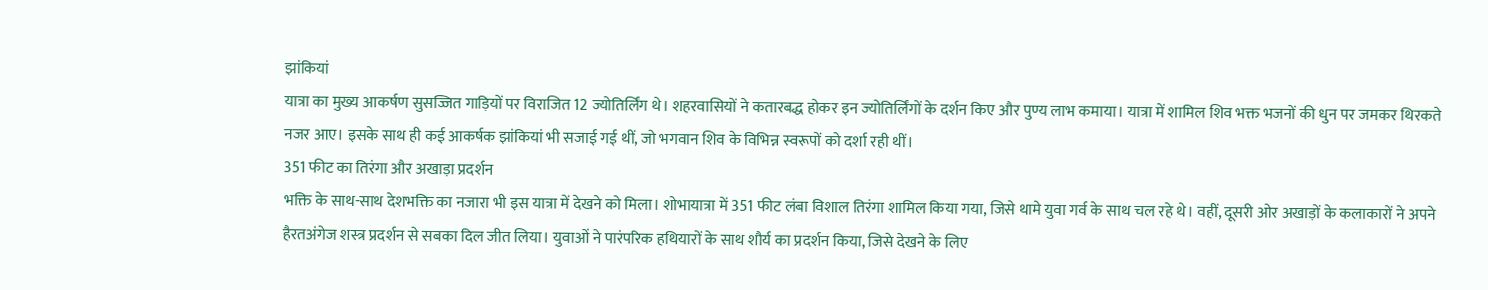झांकियां
यात्रा का मुख्य आकर्षण सुसज्जित गाड़ियों पर विराजित 12 ज्योतिर्लिंग थे। शहरवासियों ने कतारबद्ध होकर इन ज्योतिर्लिंगों के दर्शन किए और पुण्य लाभ कमाया। यात्रा में शामिल शिव भक्त भजनों की धुन पर जमकर थिरकते नजर आए। इसके साथ ही कई आकर्षक झांकियां भी सजाई गई थीं, जो भगवान शिव के विभिन्न स्वरूपों को दर्शा रही थीं।
351 फीट का तिरंगा और अखाड़ा प्रदर्शन
भक्ति के साथ-साथ देशभक्ति का नजारा भी इस यात्रा में देखने को मिला। शोभायात्रा में 351 फीट लंबा विशाल तिरंगा शामिल किया गया, जिसे थामे युवा गर्व के साथ चल रहे थे। वहीं, दूसरी ओर अखाड़ों के कलाकारों ने अपने हैरतअंगेज शस्त्र प्रदर्शन से सबका दिल जीत लिया। युवाओं ने पारंपरिक हथियारों के साथ शौर्य का प्रदर्शन किया, जिसे देखने के लिए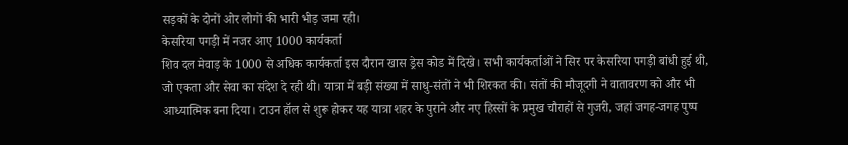सड़कों के दोनों ओर लोगों की भारी भीड़ जमा रही।
केसरिया पगड़ी में नजर आए 1000 कार्यकर्ता
शिव दल मेवाड़ के 1000 से अधिक कार्यकर्ता इस दौरान खास ड्रेस कोड में दिखे। सभी कार्यकर्ताओं ने सिर पर केसरिया पगड़ी बांधी हुई थी, जो एकता और सेवा का संदेश दे रही थी। यात्रा में बड़ी संख्या में साधु-संतों ने भी शिरकत की। संतों की मौजूदगी ने वातावरण को और भी आध्यात्मिक बना दिया। टाउन हॉल से शुरू होकर यह यात्रा शहर के पुराने और नए हिस्सों के प्रमुख चौराहों से गुजरी, जहां जगह-जगह पुष्प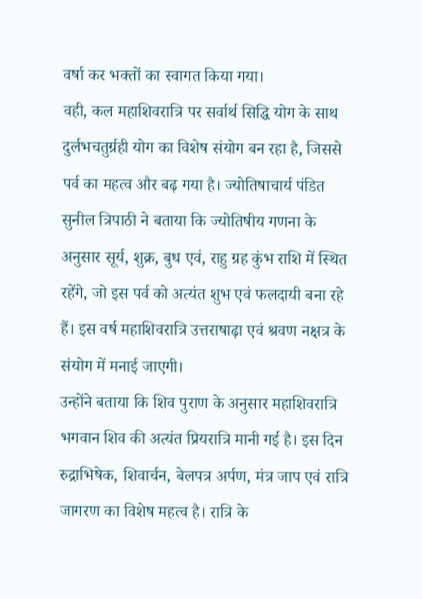वर्षा कर भक्तों का स्वागत किया गया।
वही, कल महाशिवरात्रि पर सर्वार्थ सिद्धि योग के साथ दुर्लभचतुर्ग्रही योग का विशेष संयोग बन रहा है, जिससे पर्व का महत्व और बढ़ गया है। ज्योतिषाचार्य पंडित सुनील त्रिपाठी ने बताया कि ज्योतिषीय गणना के अनुसार सूर्य, शुक्र, बुध एवं, राहु ग्रह कुंभ राशि में स्थित रहेंगे, जो इस पर्व को अत्यंत शुभ एवं फलदायी बना रहे हैं। इस वर्ष महाशिवरात्रि उत्तराषाढ़ा एवं श्रवण नक्षत्र के संयोग में मनाई जाएगी।
उन्होंने बताया कि शिव पुराण के अनुसार महाशिवरात्रि भगवान शिव की अत्यंत प्रियरात्रि मानी गई है। इस दिन रुद्राभिषेक, शिवार्चन, बेलपत्र अर्पण, मंत्र जाप एवं रात्रि जागरण का विशेष महत्व है। रात्रि के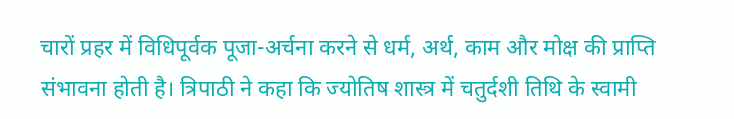चारों प्रहर में विधिपूर्वक पूजा-अर्चना करने से धर्म, अर्थ, काम और मोक्ष की प्राप्ति संभावना होती है। त्रिपाठी ने कहा कि ज्योतिष शास्त्र में चतुर्दशी तिथि के स्वामी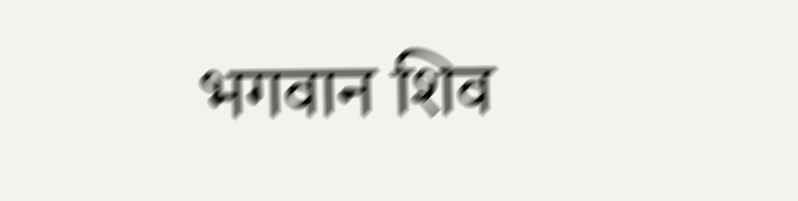भगवान शिव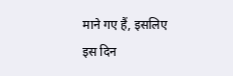माने गए हैं, इसलिए इस दिन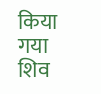किया गया शिव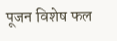पूजन विशेष फल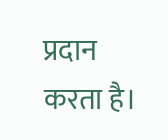प्रदान करता है।